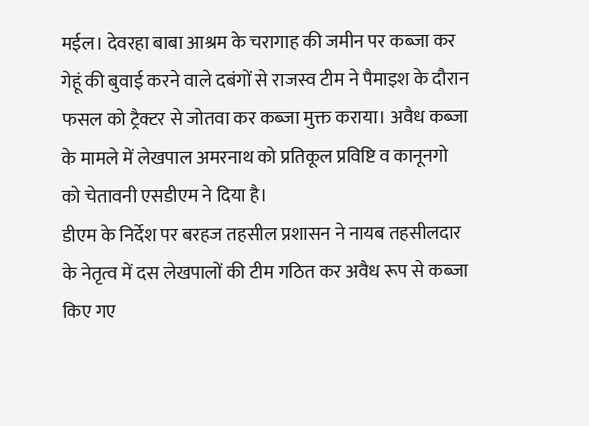मईल। देवरहा बाबा आश्रम के चरागाह की जमीन पर कब्जा कर गेहूं की बुवाई करने वाले दबंगों से राजस्व टीम ने पैमाइश के दौरान फसल को ट्रैक्टर से जोतवा कर कब्जा मुक्त कराया। अवैध कब्जा के मामले में लेखपाल अमरनाथ को प्रतिकूल प्रविष्टि व कानूनगो को चेतावनी एसडीएम ने दिया है।
डीएम के निर्देश पर बरहज तहसील प्रशासन ने नायब तहसीलदार के नेतृत्व में दस लेखपालों की टीम गठित कर अवैध रूप से कब्जा किए गए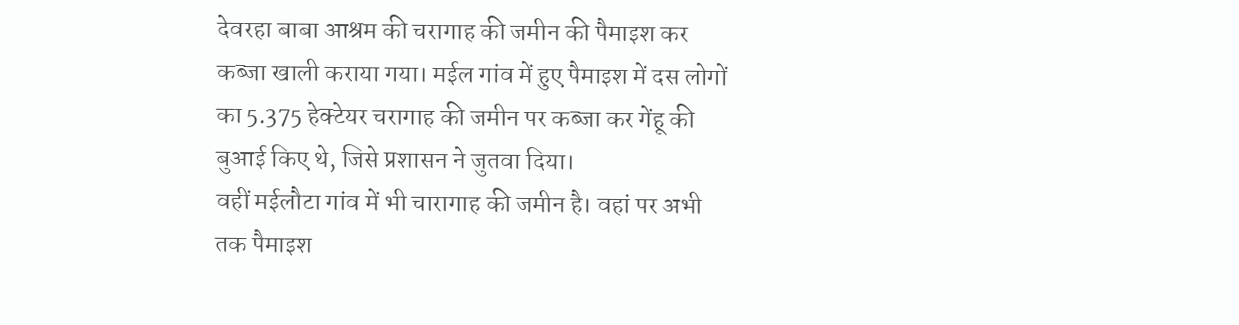देवरहा बाबा आश्रम की चरागाह की जमीन की पैमाइश कर कब्जा खाली कराया गया। मईल गांव में हुए पैमाइश में दस लोगों का 5.375 हेक्टेयर चरागाह की जमीन पर कब्जा कर गेंहू की बुआई किए थे, जिसे प्रशासन ने जुतवा दिया।
वहीं मईलौटा गांव में भी चारागाह की जमीन है। वहां पर अभी तक पैमाइश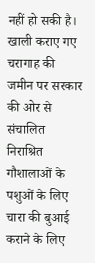नहीं हो सकी है। खाली कराए गए चरागाह की जमीन पर सरकार की ओर से संचालित निराश्रित गौशालाओं के पशुओं के लिए चारा की बुआई कराने के लिए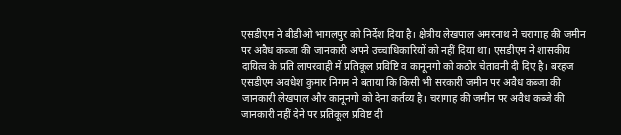एसडीएम ने बीडीओ भागलपुर को निर्देश दिया है। क्षेत्रीय लेखपाल अमरनाथ ने चरागाह की जमीन पर अवैध कब्जा की जानकारी अपने उच्चाधिकारियों को नहीं दिया था। एसडीएम ने शासकीय दायित्व के प्रति लापरवाही में प्रतिकूल प्रविष्टि व कानूनगो को कठोर चेतावनी दी दिए है। बरहज एसडीएम अवधेश कुमार निगम ने बताया कि किसी भी सरकारी जमीन पर अवैध कब्जा की जानकारी लेखपाल और कानूनगो को देना कर्तव्य है। चरागाह की जमीन पर अवैध कब्जे की जानकारी नहीं देने पर प्रतिकूल प्रविष्ट दी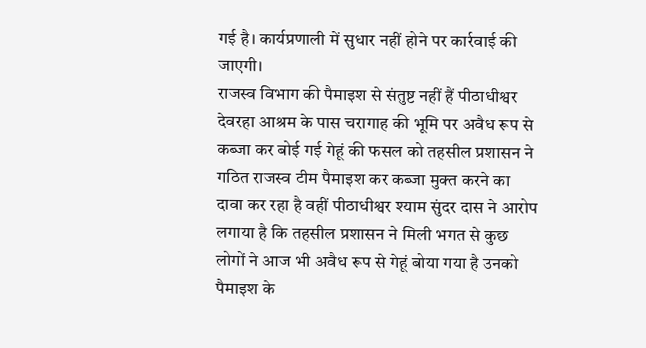गई है। कार्यप्रणाली में सुधार नहीं होने पर कार्रवाई की जाएगी।
राजस्व विभाग की पैमाइश से संतुष्ट नहीं हैं पीठाधीश्वर
देवरहा आश्रम के पास चरागाह की भूमि पर अवैध रूप से कब्जा कर बोई गई गेहूं की फसल को तहसील प्रशासन ने गठित राजस्व टीम पैमाइश कर कब्जा मुक्त करने का दावा कर रहा है वहीं पीठाधीश्वर श्याम सुंदर दास ने आरोप लगाया है कि तहसील प्रशासन ने मिली भगत से कुछ लोगों ने आज भी अवैध रूप से गेहूं बोया गया है उनको पैमाइश के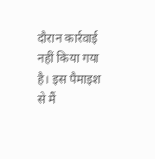दौरान कार्रवाई नहीं किया गया है। इस पैमाइश से मैं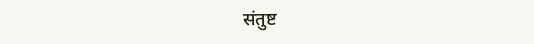संतुष्ट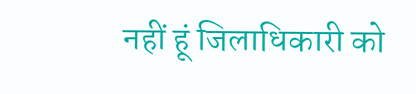नहीं हूं जिलाधिकारी को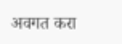अवगत करा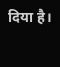दिया है।